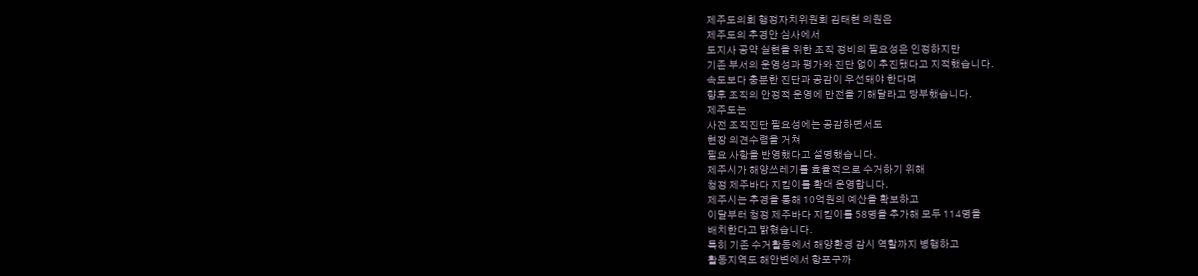제주도의회 행정자치위원회 김태현 의원은
제주도의 추경안 심사에서
도지사 공약 실현을 위한 조직 정비의 필요성은 인정하지만
기존 부서의 운영성과 평가와 진단 없이 추진됐다고 지적했습니다.
속도보다 충분한 진단과 공감이 우선돼야 한다며
향후 조직의 안정적 운영에 만전을 기해달라고 당부했습니다.
제주도는
사전 조직진단 필요성에는 공감하면서도
현장 의견수렴을 거쳐
필요 사항을 반영했다고 설명했습니다.
제주시가 해양쓰레기를 효율적으로 수거하기 위해
청정 제주바다 지킴이를 확대 운영합니다.
제주시는 추경을 통해 10억원의 예산을 확보하고
이달부터 청정 제주바다 지킴이를 58명을 추가해 모두 114명을
배치한다고 밝혔습니다.
특히 기존 수거활동에서 해양환경 감시 역할까지 병행하고
활동지역도 해안변에서 항포구까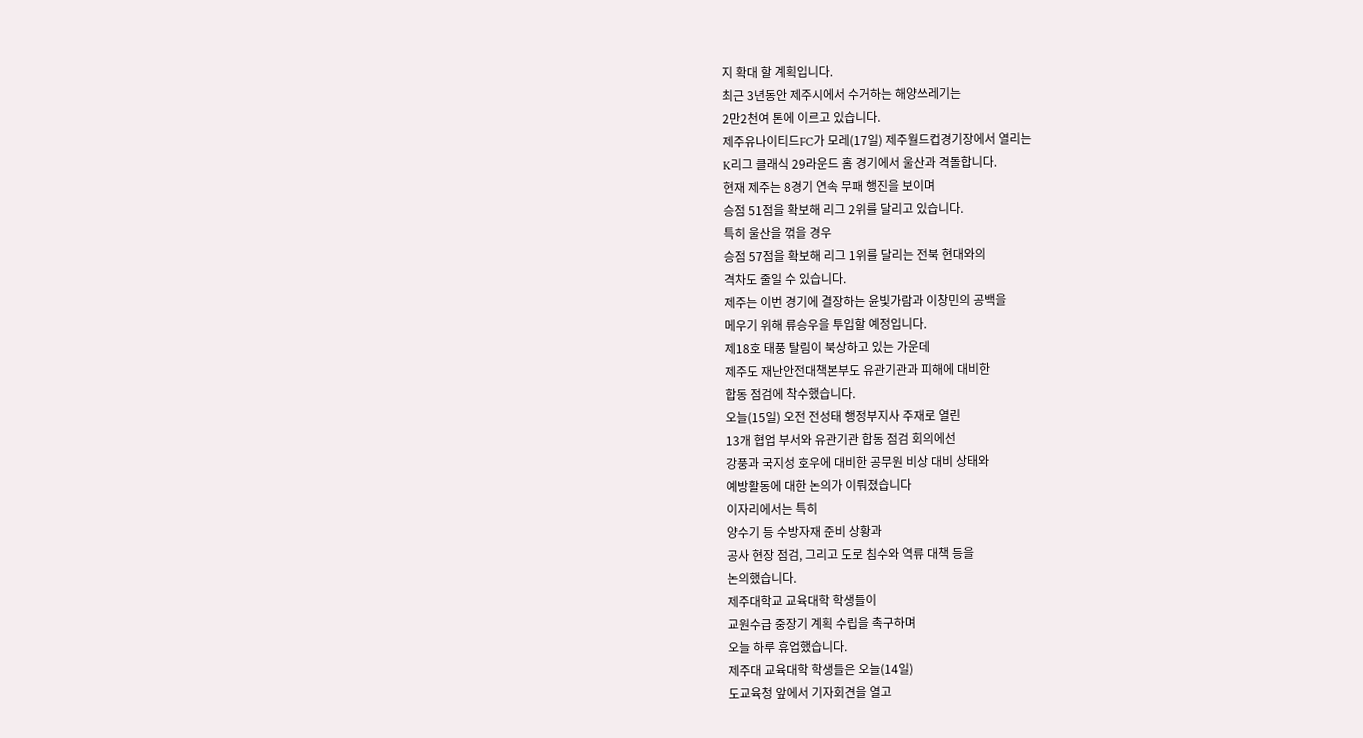지 확대 할 계획입니다.
최근 3년동안 제주시에서 수거하는 해양쓰레기는
2만2천여 톤에 이르고 있습니다.
제주유나이티드FC가 모레(17일) 제주월드컵경기장에서 열리는
K리그 클래식 29라운드 홈 경기에서 울산과 격돌합니다.
현재 제주는 8경기 연속 무패 행진을 보이며
승점 51점을 확보해 리그 2위를 달리고 있습니다.
특히 울산을 꺾을 경우
승점 57점을 확보해 리그 1위를 달리는 전북 현대와의
격차도 줄일 수 있습니다.
제주는 이번 경기에 결장하는 윤빛가람과 이창민의 공백을
메우기 위해 류승우을 투입할 예정입니다.
제18호 태풍 탈림이 북상하고 있는 가운데
제주도 재난안전대책본부도 유관기관과 피해에 대비한
합동 점검에 착수했습니다.
오늘(15일) 오전 전성태 행정부지사 주재로 열린
13개 협업 부서와 유관기관 합동 점검 회의에선
강풍과 국지성 호우에 대비한 공무원 비상 대비 상태와
예방활동에 대한 논의가 이뤄졌습니다
이자리에서는 특히
양수기 등 수방자재 준비 상황과
공사 현장 점검, 그리고 도로 침수와 역류 대책 등을
논의했습니다.
제주대학교 교육대학 학생들이
교원수급 중장기 계획 수립을 촉구하며
오늘 하루 휴업했습니다.
제주대 교육대학 학생들은 오늘(14일)
도교육청 앞에서 기자회견을 열고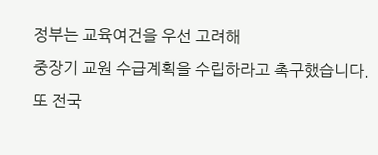정부는 교육여건을 우선 고려해
중장기 교원 수급계획을 수립하라고 촉구했습니다.
또 전국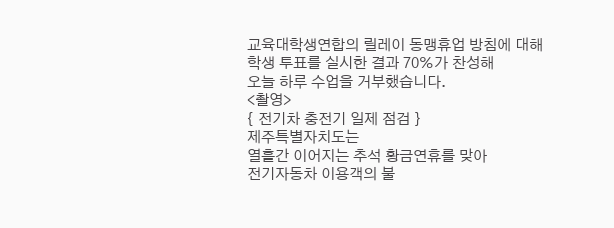교육대학생연합의 릴레이 동맹휴업 방침에 대해
학생 투표를 실시한 결과 70%가 찬성해
오늘 하루 수업을 거부했습니다.
<촬영>
{ 전기차 충전기 일제 점검 }
제주특별자치도는
열흘간 이어지는 추석 황금연휴를 맞아
전기자동차 이용객의 불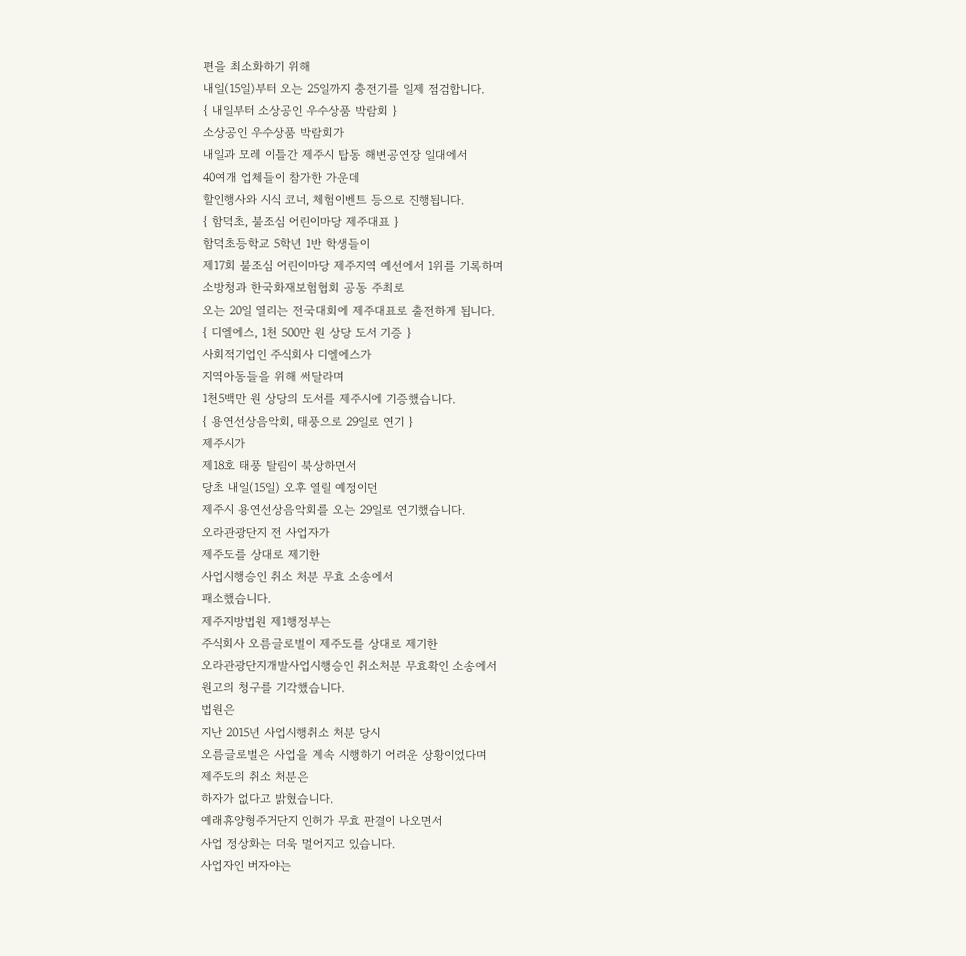편을 최소화하기 위해
내일(15일)부터 오는 25일까지 충전기를 일제 점검합니다.
{ 내일부터 소상공인 우수상품 박람회 }
소상공인 우수상품 박람회가
내일과 모레 이틀간 제주시 탑동 해변공연장 일대에서
40여개 업체들이 참가한 가운데
할인행사와 시식 코너, 체험이벤트 등으로 진행됩니다.
{ 함덕초, 불조심 어린이마당 제주대표 }
함덕초등학교 5학년 1반 학생들이
제17회 불조심 어린이마당 제주지역 예선에서 1위를 기록하며
소방청과 한국화재보험협회 공동 주최로
오는 20일 열리는 전국대회에 제주대표로 출전하게 됩니다.
{ 디엘에스, 1천 500만 원 상당 도서 기증 }
사회적기업인 주식회사 디엘에스가
지역아동들을 위해 써달라며
1천5백만 원 상당의 도서를 제주시에 기증했습니다.
{ 용연선상음악회, 태풍으로 29일로 연기 }
제주시가
제18호 태풍 탈림이 북상하면서
당초 내일(15일) 오후 열릴 예정이던
제주시 용연선상음악회를 오는 29일로 연기했습니다.
오라관광단지 전 사업자가
제주도를 상대로 제기한
사업시행승인 취소 처분 무효 소송에서
패소했습니다.
제주지방법원 제1행정부는
주식회사 오름글로벌이 제주도를 상대로 제기한
오라관광단지개발사업시행승인 취소처분 무효확인 소송에서
원고의 청구를 기각했습니다.
법원은
지난 2015년 사업시행취소 처분 당시
오름글로벌은 사업을 계속 시행하기 어려운 상황이었다며
제주도의 취소 처분은
하자가 없다고 밝혔습니다.
예래휴양형주거단지 인허가 무효 판결이 나오면서
사업 정상화는 더욱 멀어지고 있습니다.
사업자인 버자야는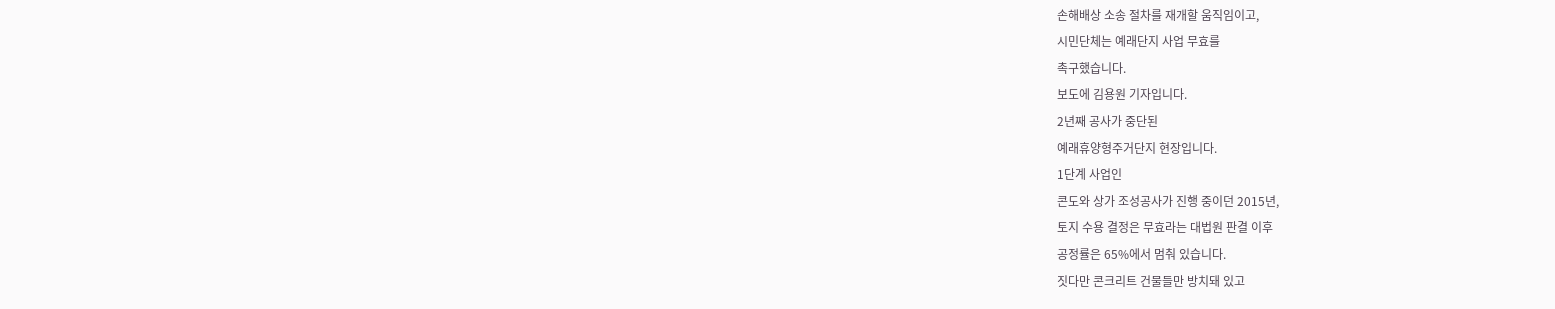손해배상 소송 절차를 재개할 움직임이고,
시민단체는 예래단지 사업 무효를
촉구했습니다.
보도에 김용원 기자입니다.
2년째 공사가 중단된
예래휴양형주거단지 현장입니다.
1단계 사업인
콘도와 상가 조성공사가 진행 중이던 2015년,
토지 수용 결정은 무효라는 대법원 판결 이후
공정률은 65%에서 멈춰 있습니다.
짓다만 콘크리트 건물들만 방치돼 있고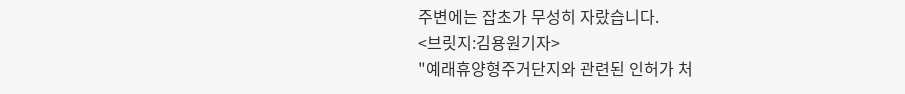주변에는 잡초가 무성히 자랐습니다.
<브릿지:김용원기자>
"예래휴양형주거단지와 관련된 인허가 처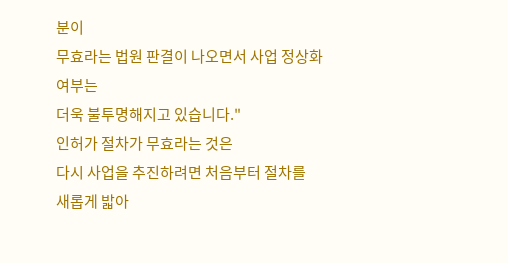분이
무효라는 법원 판결이 나오면서 사업 정상화 여부는
더욱 불투명해지고 있습니다."
인허가 절차가 무효라는 것은
다시 사업을 추진하려면 처음부터 절차를
새롭게 밟아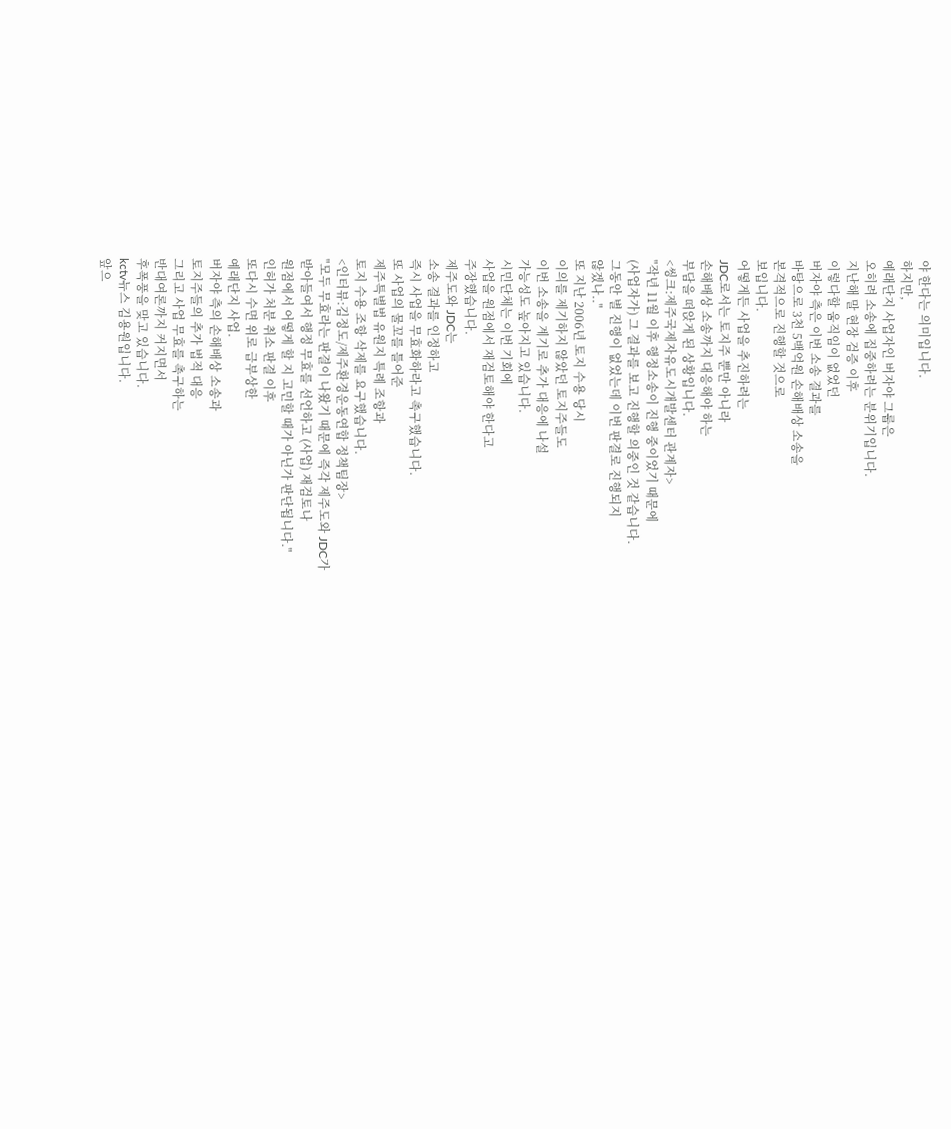야 한다는 의미입니다.
하지만,
예래단지 사업자인 버자야 그룹은
오히려 소송에 집중하려는 분위기입니다.
지난해 말 현장 검증 이후
이렇다할 움직임이 없었던
버자야 측은 이번 소송 결과를
바탕으로 3천 5백억원 손해배상 소송을
본격적으로 진행할 것으로
보입니다.
어떻게든 사업을 추진하려는
JDC로서는 토지주 뿐만 아니라
손해배상 소송까지 대응해야 하는
부담을 떠앉게 된 상황입니다.
<씽크:제주국제자유도시개발센터 관계자>
"작년 11월 이후 행정소송이 진행 중이었기 때문에
(사업자가) 그 결과를 보고 진행할 의중인 것 같습니다.
그동안 별 진행이 없었는데 이번 판결로 진행되지
않겠나.."
또 지난 2006년 토지 수용 당시
이의를 제기하지 않았던 토지주들도
이번 소송을 계기로 추가 대응에 나설
가능성도 높아지고 있습니다.
시민단체는 이번 기회에
사업을 원점에서 재검토해야 한다고
주장했습니다.
제주도와 JDC는
소송 결과를 인정하고
즉시 사업을 무효화하라고 촉구했습니다.
또 사업의 물꼬를 틀어준
제주특별법 유원지 특례 조항과
토지 수용 조항 삭제를 요구했습니다.
<인터뷰:김정도/제주환경운동연합 정책팀장>
"모두 무효라는 판결이 나왔기 때문에 즉각 제주도와 JDC가
받아들여서 행정 무효를 선언하고 (사업) 재검토나
원점에서 어떻게 할 지 고민할 때가 아닌가 판단됩니다."
인허가 처분 취소 판결 이후
또다시 수면 위로 급부상한
예래단지 사업.
버자야 측의 손해배상 소송과
토지주들의 추가 법적 대응
그리고 사업 무효를 촉구하는
반대여론까지 커지면서
후폭풍을 맞고 있습니다.
kctv뉴스 김용원입니다.
앞으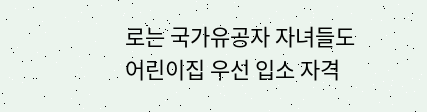로는 국가유공자 자녀들도 어린이집 우선 입소 자격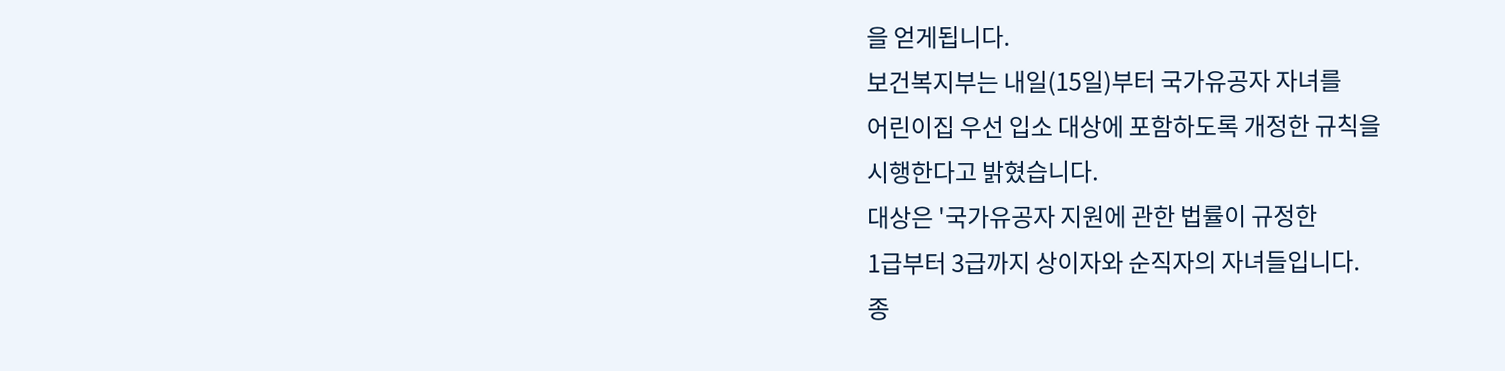을 얻게됩니다.
보건복지부는 내일(15일)부터 국가유공자 자녀를
어린이집 우선 입소 대상에 포함하도록 개정한 규칙을
시행한다고 밝혔습니다.
대상은 '국가유공자 지원에 관한 법률이 규정한
1급부터 3급까지 상이자와 순직자의 자녀들입니다.
종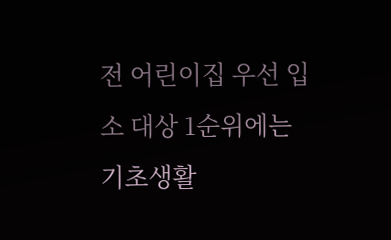전 어린이집 우선 입소 대상 1순위에는
기초생활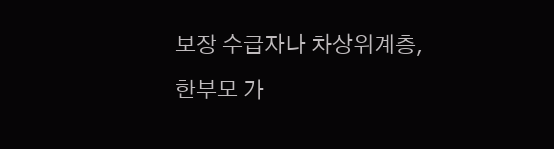보장 수급자나 차상위계층,
한부모 가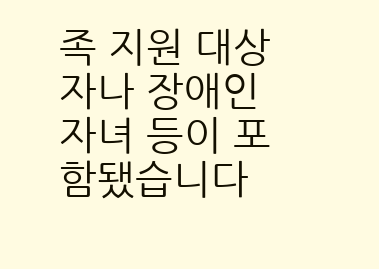족 지원 대상자나 장애인 자녀 등이 포함됐습니다